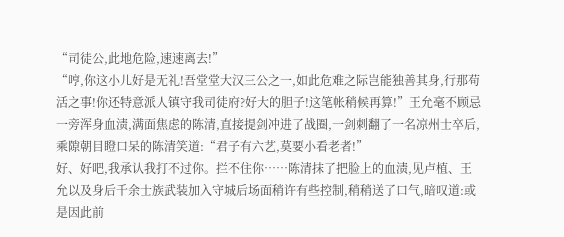“司徒公,此地危险,速速离去!”
“哼,你这小儿好是无礼!吾堂堂大汉三公之一,如此危难之际岂能独善其身,行那苟活之事!你还特意派人镇守我司徒府?好大的胆子!这笔帐稍候再算!”王允毫不顾忌一旁浑身血渍,满面焦虑的陈清,直接提剑冲进了战圈,一剑刺翻了一名凉州士卒后,乘隙朝目瞪口呆的陈清笑道:“君子有六艺,莫要小看老者!”
好、好吧,我承认我打不过你。拦不住你……陈清抹了把脸上的血渍,见卢植、王允以及身后千余士族武装加入守城后场面稍许有些控制,稍稍送了口气,暗叹道:或是因此前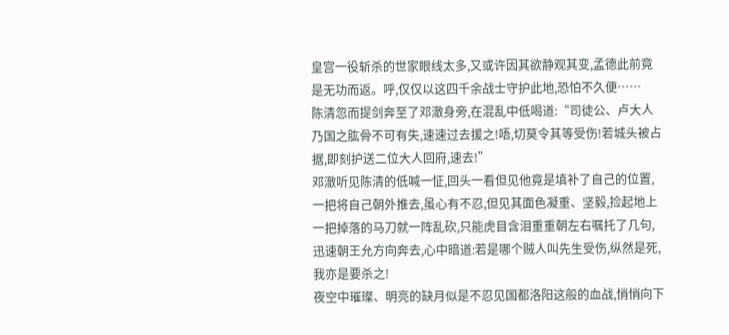皇宫一役斩杀的世家眼线太多,又或许因其欲静观其变,孟德此前竟是无功而返。呼,仅仅以这四千余战士守护此地,恐怕不久便……
陈清忽而提剑奔至了邓澈身旁,在混乱中低喝道:“司徒公、卢大人乃国之肱骨不可有失,速速过去援之!唔,切莫令其等受伤!若城头被占据,即刻护送二位大人回府,速去!”
邓澈听见陈清的低喊一怔,回头一看但见他竟是填补了自己的位置,一把将自己朝外推去,虽心有不忍,但见其面色凝重、坚毅,捡起地上一把掉落的马刀就一阵乱砍,只能虎目含泪重重朝左右嘱托了几句,迅速朝王允方向奔去,心中暗道:若是哪个贼人叫先生受伤,纵然是死,我亦是要杀之!
夜空中璀璨、明亮的缺月似是不忍见国都洛阳这般的血战,悄悄向下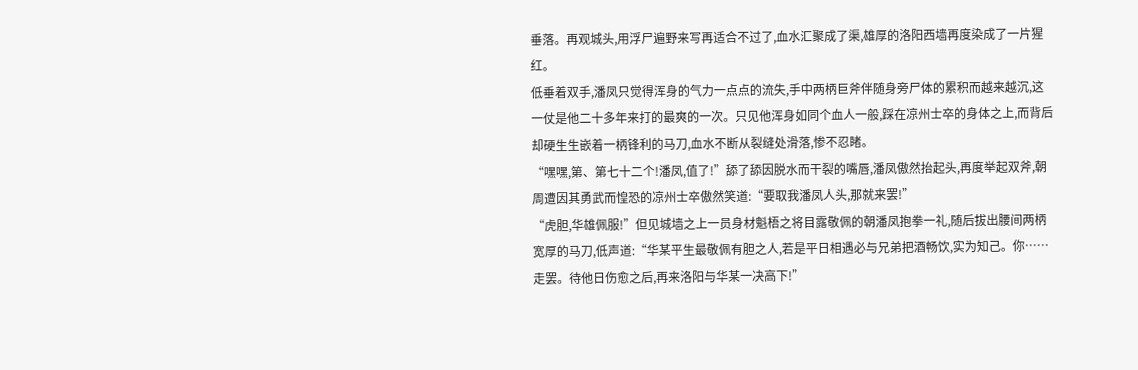垂落。再观城头,用浮尸遍野来写再适合不过了,血水汇聚成了渠,雄厚的洛阳西墙再度染成了一片猩红。
低垂着双手,潘凤只觉得浑身的气力一点点的流失,手中两柄巨斧伴随身旁尸体的累积而越来越沉,这一仗是他二十多年来打的最爽的一次。只见他浑身如同个血人一般,踩在凉州士卒的身体之上,而背后却硬生生嵌着一柄锋利的马刀,血水不断从裂缝处滑落,惨不忍睹。
“嘿嘿,第、第七十二个!潘凤,值了!”舔了舔因脱水而干裂的嘴唇,潘凤傲然抬起头,再度举起双斧,朝周遭因其勇武而惶恐的凉州士卒傲然笑道:“要取我潘凤人头,那就来罢!”
“虎胆,华雄佩服!”但见城墙之上一员身材魁梧之将目露敬佩的朝潘凤抱拳一礼,随后拔出腰间两柄宽厚的马刀,低声道:“华某平生最敬佩有胆之人,若是平日相遇必与兄弟把酒畅饮,实为知己。你……走罢。待他日伤愈之后,再来洛阳与华某一决高下!”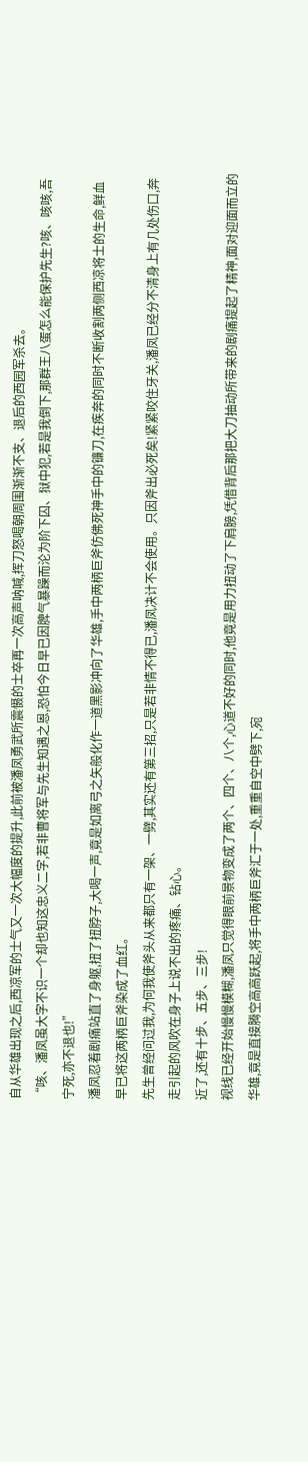自从华雄出现之后,西凉军的士气又一次大幅度的提升,此前被潘凤勇武所震慑的士卒再一次高声呐喊,挥刀怒喝朝周围渐渐不支、退后的西园军杀去。
“咳、潘凤虽大字不识一个却也知这忠义二字,若非曹将军与先生知遇之恩,恐怕今日早已因脾气暴躁而沦为阶下囚、狱中犯,若是我倒下,那群王八蛋怎么能保护先生?咳、咳咳,吾宁死,亦不退也!”
潘凤忍着剧痛站直了身躯,扭了扭脖子,大喝一声,竟是如离弓之矢般化作一道黑影冲向了华雄,手中两柄巨斧仿佛死神手中的镰刀,在疾奔的同时不断收割两侧西凉将士的生命,鲜血早已将这两柄巨斧染成了血红。
先生曾经问过我,为何我使斧头从来都只有一架、一劈,其实还有第三招,只是若非情不得已,潘凤决计不会使用。只因斧出必死矣!紧紧咬住牙关,潘凤已经分不清身上有几处伤口,奔走引起的风吹在身子上说不出的疼痛、钻心。
近了,还有十步、五步、三步!
视线已经开始慢慢模糊,潘凤只觉得眼前景物变成了两个、四个、八个,心道不好的同时,他竟是用力扭动了下肩膀,凭借背后那把大刀抽动所带来的剧痛提起了精神,面对迎面而立的华雄,竟是直接腾空高高跃起,将手中两柄巨斧汇于一处,重重自空中劈下,宛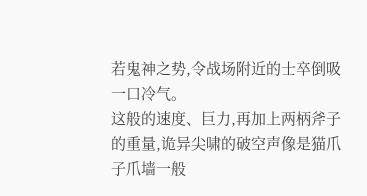若鬼神之势,令战场附近的士卒倒吸一口冷气。
这般的速度、巨力,再加上两柄斧子的重量,诡异尖啸的破空声像是猫爪子爪墙一般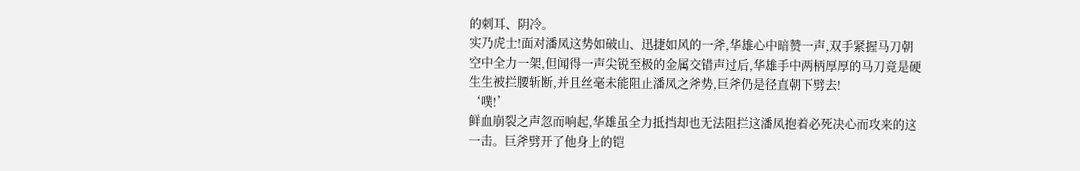的刺耳、阴冷。
实乃虎士!面对潘凤这势如破山、迅捷如风的一斧,华雄心中暗赞一声,双手紧握马刀朝空中全力一架,但闻得一声尖锐至极的金属交错声过后,华雄手中两柄厚厚的马刀竟是硬生生被拦腰斩断,并且丝毫未能阻止潘凤之斧势,巨斧仍是径直朝下劈去!
‘噗!’
鲜血崩裂之声忽而响起,华雄虽全力抵挡却也无法阻拦这潘凤抱着必死决心而攻来的这一击。巨斧劈开了他身上的铠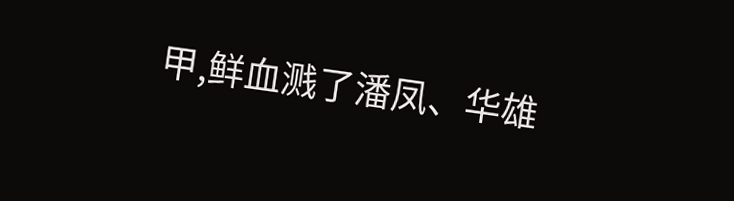甲,鲜血溅了潘凤、华雄